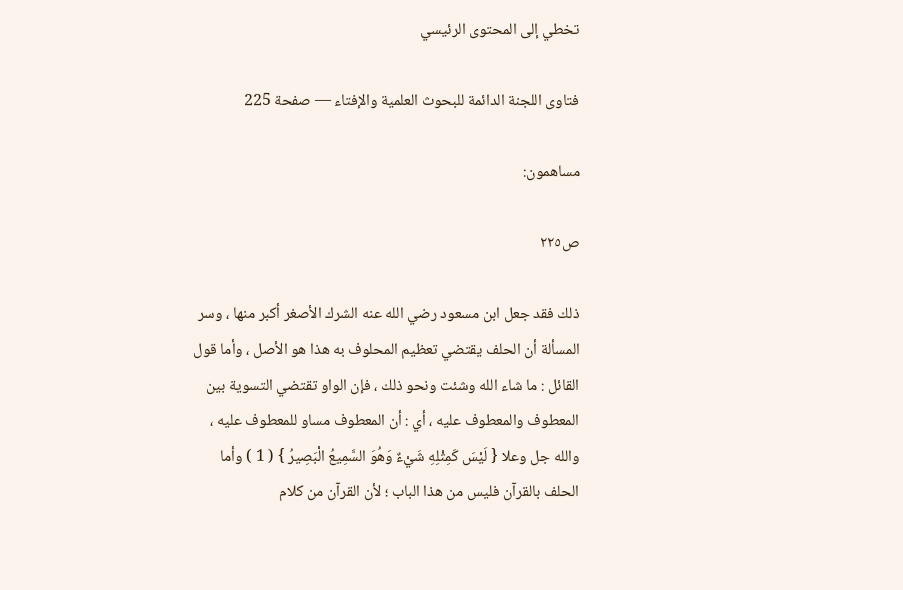تخطي إلى المحتوى الرئيسي

فتاوى اللجنة الدائمة للبحوث العلمية والإفتاء — صفحة 225

مساهمون:

ص٢٢٥

ذلك فقد جعل ابن مسعود رضي الله عنه الشرك الأصغر أكبر منها ، وسر المسألة أن الحلف يقتضي تعظيم المحلوف به هذا هو الأصل ، وأما قول القائل : ما شاء الله وشئت ونحو ذلك ، فإن الواو تقتضي التسوية بين المعطوف والمعطوف عليه ، أي : أن المعطوف مساو للمعطوف عليه ، والله جل وعلا { لَيْسَ كَمِثْلِهِ شَيْءٌ وَهُوَ السَّمِيعُ الْبَصِيرُ } ( 1 ) وأما الحلف بالقرآن فليس من هذا الباب ؛ لأن القرآن من كلام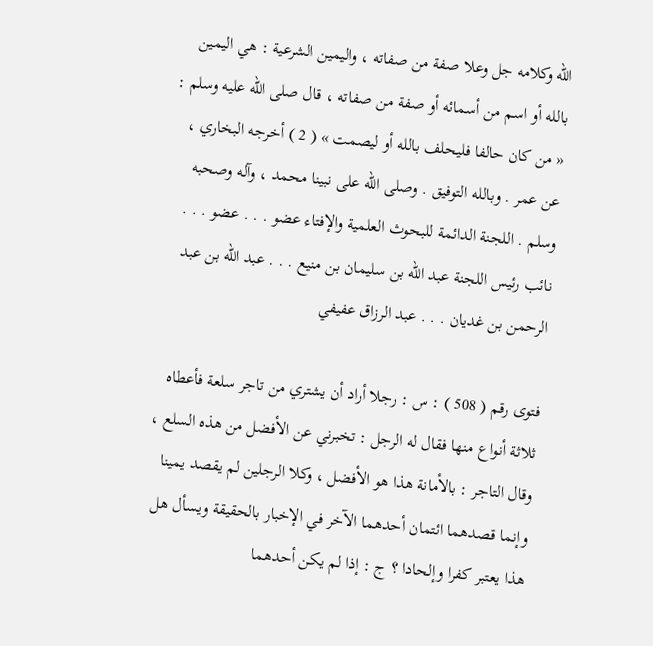الله وكلامه جل وعلا صفة من صفاته ، واليمين الشرعية : هي اليمين بالله أو اسم من أسمائه أو صفة من صفاته ، قال صلى الله عليه وسلم : « من كان حالفا فليحلف بالله أو ليصمت » ( 2 ) أخرجه البخاري ، عن عمر . وبالله التوفيق . وصلى الله على نبينا محمد ، وآله وصحبه وسلم . اللجنة الدائمة للبحوث العلمية والإفتاء عضو . . . عضو . . . نائب رئيس اللجنة عبد الله بن سليمان بن منيع . . . عبد الله بن عبد الرحمن بن غديان . . . عبد الرزاق عفيفي

فتوى رقم ( 508 ) : س : رجلا أراد أن يشتري من تاجر سلعة فأعطاه ثلاثة أنواع منها فقال له الرجل : تخبرني عن الأفضل من هذه السلع ، وقال التاجر : بالأمانة هذا هو الأفضل ، وكلا الرجلين لم يقصد يمينا وإنما قصدهما ائتمان أحدهما الآخر في الإخبار بالحقيقة ويسأل هل هذا يعتبر كفرا وإلحادا ؟ ج : إذا لم يكن أحدهما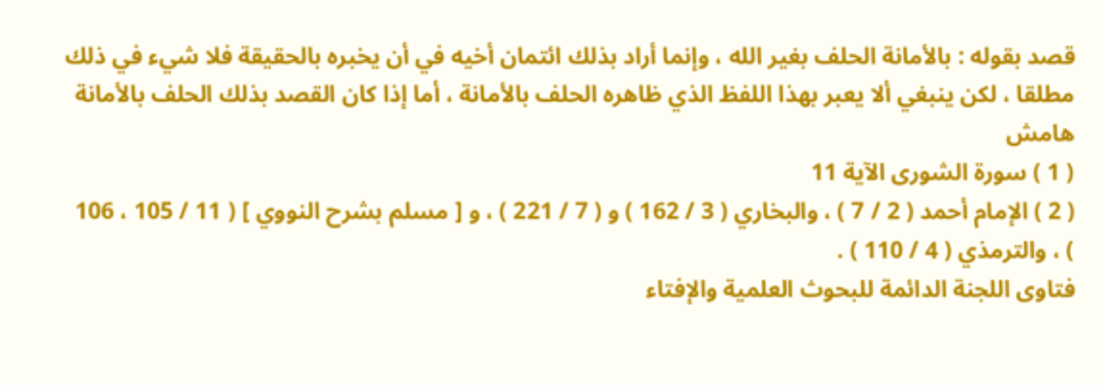قصد بقوله : بالأمانة الحلف بغير الله ، وإنما أراد بذلك ائتمان أخيه في أن يخبره بالحقيقة فلا شيء في ذلك مطلقا ، لكن ينبغي ألا يعبر بهذا اللفظ الذي ظاهره الحلف بالأمانة ، أما إذا كان القصد بذلك الحلف بالأمانة
هامش
( 1 ) سورة الشورى الآية 11
( 2 ) الإمام أحمد ( 2 / 7 ) ، والبخاري ( 3 / 162 ) و ( 7 / 221 ) ، و [ مسلم بشرح النووي ] ( 11 / 105 ، 106 ) ، والترمذي ( 4 / 110 ) .
فتاوى اللجنة الدائمة للبحوث العلمية والإفتاء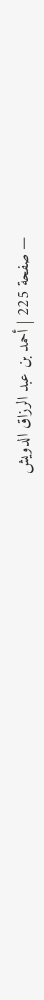— صفحة 225 | أحمد بن عبد الرزاق الدويش